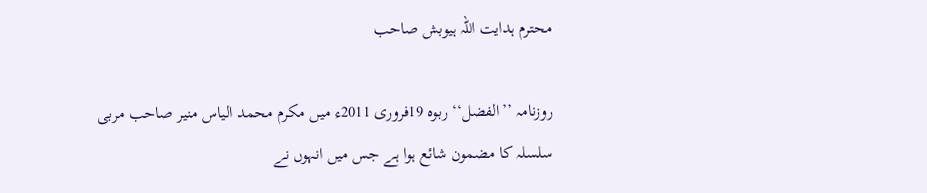محترم ہدایت اللہ ہیوبش صاحب

روزنامہ ’’الفضل‘‘ ربوہ 19فروری 2011ء میں مکرم محمد الیاس منیر صاحب مربی سلسلہ کا مضمون شائع ہوا ہے جس میں انہوں نے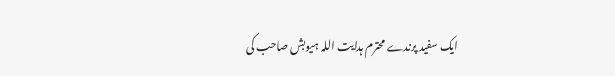ایک سفید پرندے محترم ہدایت اللہ ہیوبش صاحب کی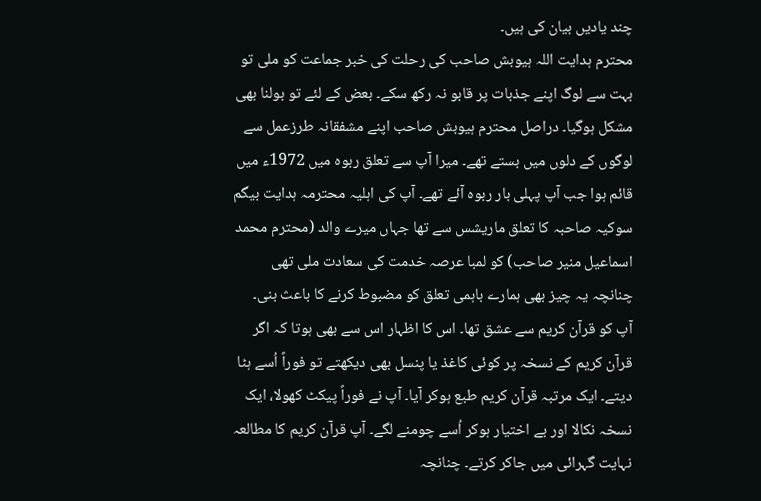چند یادیں بیان کی ہیں۔
محترم ہدایت اللہ ہیوبش صاحب کی رحلت کی خبر جماعت کو ملی تو بہت سے لوگ اپنے جذبات پر قابو نہ رکھ سکے۔ بعض کے لئے تو بولنا بھی مشکل ہوگیا۔ دراصل محترم ہیوبش صاحب اپنے مشفقانہ طرزعمل سے لوگوں کے دلوں میں بستے تھے۔ میرا آپ سے تعلق ربوہ میں 1972ء میں قائم ہوا جب آپ پہلی بار ربوہ آئے تھے۔ آپ کی اہلیہ محترمہ ہدایت بیگم سوکیہ صاحبہ کا تعلق ماریشس سے تھا جہاں میرے والد (محترم محمد اسماعیل منیر صاحب) کو لمبا عرصہ خدمت کی سعادت ملی تھی چنانچہ یہ چیز بھی ہمارے باہمی تعلق کو مضبوط کرنے کا باعث بنی۔
آپ کو قرآن کریم سے عشق تھا۔ اس کا اظہار اس سے بھی ہوتا کہ اگر قرآن کریم کے نسخہ پر کوئی کاغذ یا پنسل بھی دیکھتے تو فوراً اُسے ہٹا دیتے۔ ایک مرتبہ قرآن کریم طبع ہوکر آیا۔ آپ نے فوراً پیکٹ کھولا، ایک نسخہ نکالا اور بے اختیار ہوکر اُسے چومنے لگے۔ آپ قرآن کریم کا مطالعہ نہایت گہرائی میں جاکر کرتے۔ چنانچہ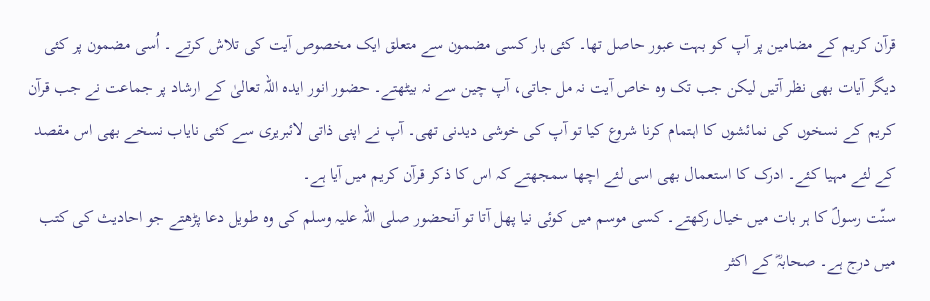قرآن کریم کے مضامین پر آپ کو بہت عبور حاصل تھا۔ کئی بار کسی مضمون سے متعلق ایک مخصوص آیت کی تلاش کرتے ۔ اُسی مضمون پر کئی دیگر آیات بھی نظر آتیں لیکن جب تک وہ خاص آیت نہ مل جاتی، آپ چین سے نہ بیٹھتے۔ حضور انور ایدہ اللہ تعالیٰ کے ارشاد پر جماعت نے جب قرآن کریم کے نسخوں کی نمائشوں کا اہتمام کرنا شروع کیا تو آپ کی خوشی دیدنی تھی۔ آپ نے اپنی ذاتی لائبریری سے کئی نایاب نسخے بھی اس مقصد کے لئے مہیا کئے۔ ادرک کا استعمال بھی اسی لئے اچھا سمجھتے کہ اس کا ذکر قرآن کریم میں آیا ہے۔
سنّت رسولؐ کا ہر بات میں خیال رکھتے۔ کسی موسم میں کوئی نیا پھل آتا تو آنحضور صلی اللہ علیہ وسلم کی وہ طویل دعا پڑھتے جو احادیث کی کتب میں درج ہے۔ صحابہؓ کے اکثر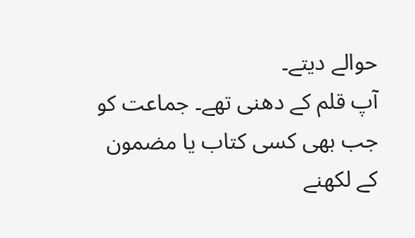حوالے دیتے۔
آپ قلم کے دھنی تھے۔ جماعت کو جب بھی کسی کتاب یا مضمون کے لکھنے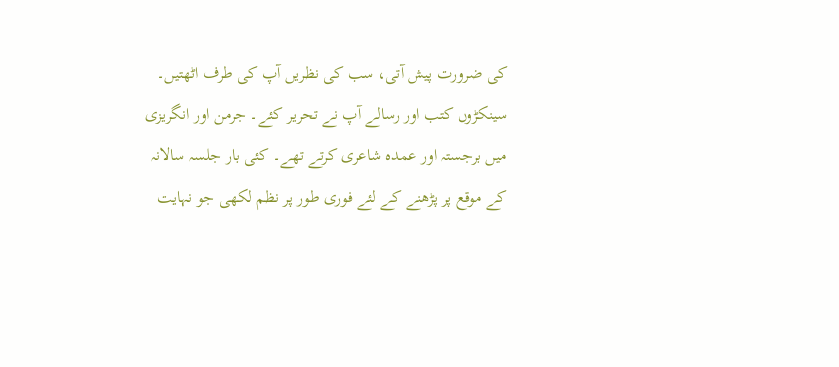کی ضرورت پیش آتی، سب کی نظریں آپ کی طرف اٹھتیں۔ سینکڑوں کتب اور رسالے آپ نے تحریر کئے۔ جرمن اور انگریزی میں برجستہ اور عمدہ شاعری کرتے تھے۔ کئی بار جلسہ سالانہ کے موقع پر پڑھنے کے لئے فوری طور پر نظم لکھی جو نہایت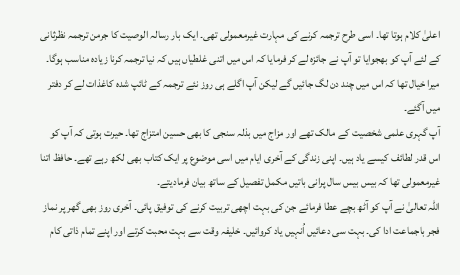اعلیٰ کلام ہوتا تھا۔ اسی طرح ترجمہ کرنے کی مہارت غیرمعمولی تھی۔ ایک بار رسالہ الوصیت کا جرمن ترجمہ نظرثانی کے لئے آپ کو بھجوایا تو آپ نے جائزہ لے کر فرمایا کہ اس میں اتنی غلطیاں ہیں کہ نیا ترجمہ کرنا زیادہ مناسب ہوگا۔ میرا خیال تھا کہ اس میں چند دن لگ جائیں گے لیکن آپ اگلے ہی روز نئے ترجمہ کے ٹائپ شدہ کاغذات لے کر دفتر میں آگئے۔
آپ گہری علمی شخصیت کے مالک تھے اور مزاج میں بذلہ سنجی کا بھی حسین امتزاج تھا۔ حیرت ہوتی کہ آپ کو اس قدر لطائف کیسے یاد ہیں۔ اپنی زندگی کے آخری ایام میں اسی موضوع پر ایک کتاب بھی لکھ رہے تھے۔ حافظ اتنا غیرمعمولی تھا کہ بیس بیس سال پرانی باتیں مکمل تفصیل کے ساتھ بیان فرمادیتے۔
اللہ تعالیٰ نے آپ کو آٹھ بچے عطا فرمائے جن کی بہت اچھی تربیت کرنے کی توفیق پائی۔ آخری روز بھی گھر پر نماز فجر باجماعت ادا کی۔ بہت سی دعائیں اُنہیں یاد کروائیں۔ خلیفہ وقت سے بہت محبت کرتے اور اپنے تمام ذاتی کام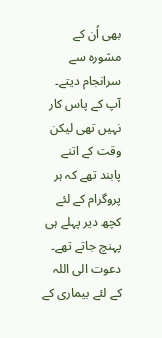بھی اُن کے مشورہ سے سرانجام دیتے۔
آپ کے پاس کار نہیں تھی لیکن وقت کے اتنے پابند تھے کہ ہر پروگرام کے لئے کچھ دیر پہلے ہی پہنچ جاتے تھے۔ دعوت الی اللہ کے لئے بیماری کے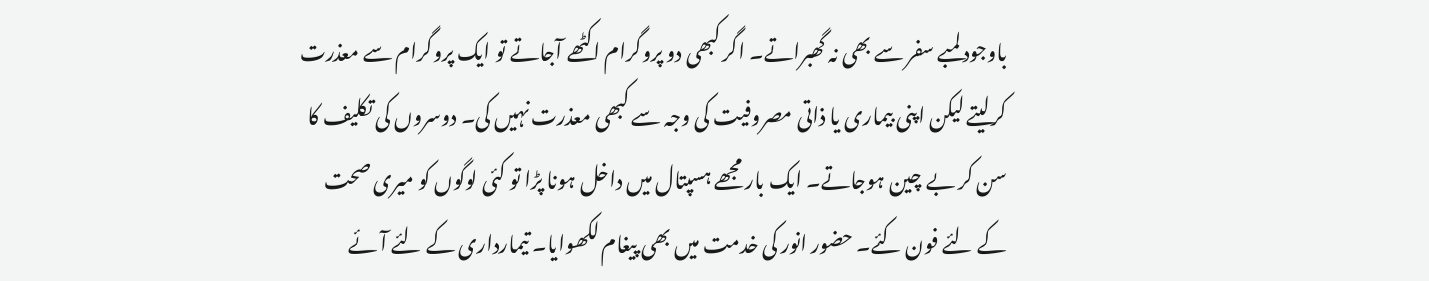باوجود لمبے سفر سے بھی نہ گھبراتے۔ اگر کبھی دو پروگرام اکٹھے آجاتے تو ایک پروگرام سے معذرت کرلیتے لیکن اپنی بیماری یا ذاتی مصروفیت کی وجہ سے کبھی معذرت نہیں کی۔ دوسروں کی تکلیف کا سن کر بے چین ہوجاتے۔ ایک بار مجھے ہسپتال میں داخل ہونا پڑا تو کئی لوگوں کو میری صحت کے لئے فون کئے۔ حضور انور کی خدمت میں بھی پیغام لکھوایا۔ تیمارداری کے لئے آئے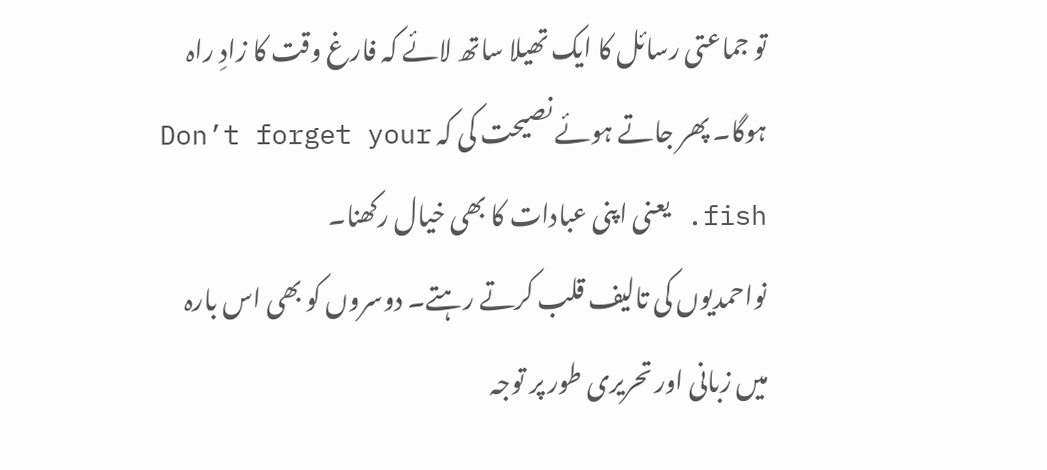تو جماعتی رسائل کا ایک تھیلا ساتھ لائے کہ فارغ وقت کا زادِ راہ ہوگا۔ پھر جاتے ہوئے نصیحت کی کہ Don’t forget your fish. یعنی اپنی عبادات کا بھی خیال رکھنا۔
نواحمدیوں کی تالیف قلب کرتے رہتے۔ دوسروں کو بھی اس بارہ میں زبانی اور تحریری طور پر توجہ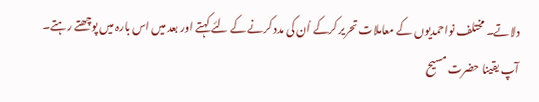دلاتے۔ مختلف نواحمدیوں کے معاملات تحریر کرکے اُن کی مدد کرنے کے لئے کہتے اور بعد میں اس بارہ میں پوچھتے رہتے۔
آپ یقینا حضرت مسیح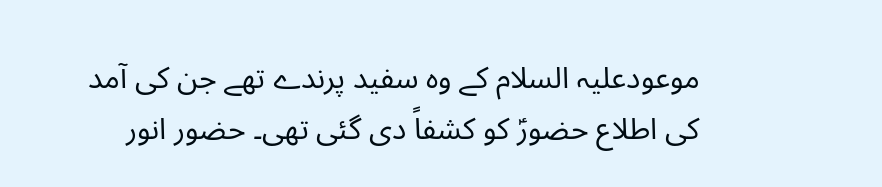موعودعلیہ السلام کے وہ سفید پرندے تھے جن کی آمد کی اطلاع حضورؑ کو کشفاً دی گئی تھی۔ حضور انور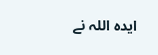ایدہ اللہ نے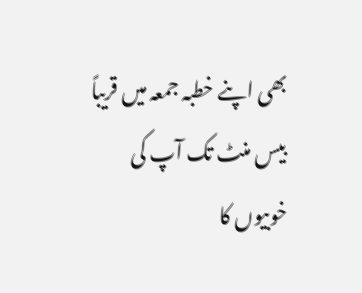بھی اپنے خطبہ جمعہ میں قریباً بیس منٹ تک آپ کی خوبیوں کا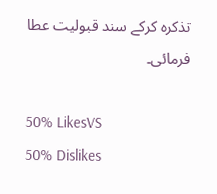تذکرہ کرکے سند قبولیت عطا فرمائی۔

50% LikesVS
50% Dislikes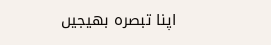اپنا تبصرہ بھیجیں